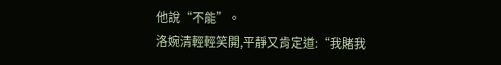他說“不能”。
洛婉清輕輕笑開,平靜又肯定道:“我賭我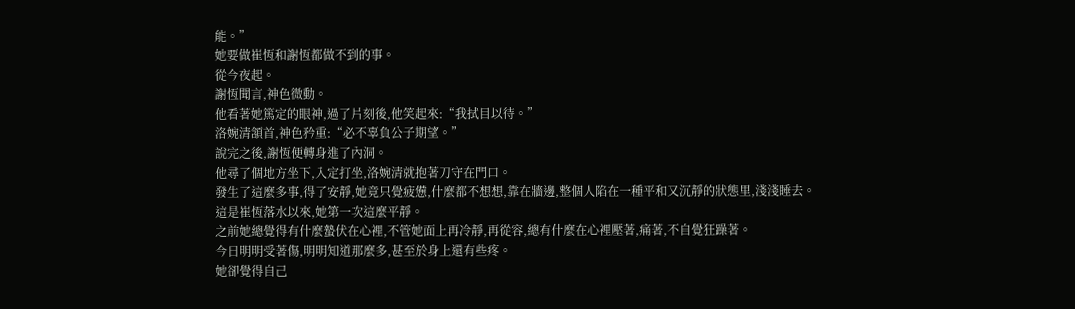能。”
她要做崔恆和謝恆都做不到的事。
從今夜起。
謝恆聞言,神色微動。
他看著她篤定的眼神,過了片刻後,他笑起來:“我拭目以待。”
洛婉清頷首,神色矜重:“必不辜負公子期望。”
說完之後,謝恆便轉身進了內洞。
他尋了個地方坐下,入定打坐,洛婉清就抱著刀守在門口。
發生了這麼多事,得了安靜,她竟只覺疲憊,什麼都不想想,靠在牆邊,整個人陷在一種平和又沉靜的狀態里,淺淺睡去。
這是崔恆落水以來,她第一次這麼平靜。
之前她總覺得有什麼蟄伏在心裡,不管她面上再冷靜,再從容,總有什麼在心裡壓著,痛著,不自覺狂躁著。
今日明明受著傷,明明知道那麼多,甚至於身上還有些疼。
她卻覺得自己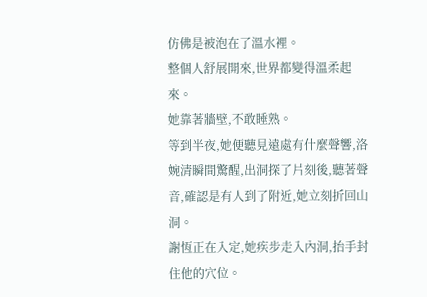仿佛是被泡在了溫水裡。
整個人舒展開來,世界都變得溫柔起來。
她靠著牆壁,不敢睡熟。
等到半夜,她便聽見遠處有什麼聲響,洛婉清瞬間驚醒,出洞探了片刻後,聽著聲音,確認是有人到了附近,她立刻折回山洞。
謝恆正在入定,她疾步走入內洞,抬手封住他的穴位。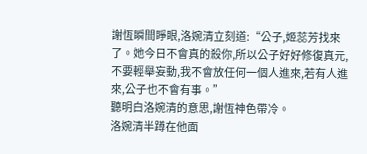謝恆瞬間睜眼,洛婉清立刻道:“公子,姬蕊芳找來了。她今日不會真的殺你,所以公子好好修復真元,不要輕舉妄動,我不會放任何一個人進來,若有人進來,公子也不會有事。”
聽明白洛婉清的意思,謝恆神色帶冷。
洛婉清半蹲在他面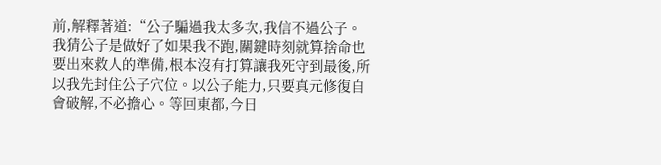前,解釋著道:“公子騙過我太多次,我信不過公子。我猜公子是做好了如果我不跑,關鍵時刻就算捨命也要出來救人的準備,根本沒有打算讓我死守到最後,所以我先封住公子穴位。以公子能力,只要真元修復自會破解,不必擔心。等回東都,今日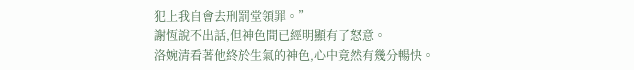犯上我自會去刑罰堂領罪。”
謝恆說不出話,但神色間已經明顯有了怒意。
洛婉清看著他終於生氣的神色,心中竟然有幾分暢快。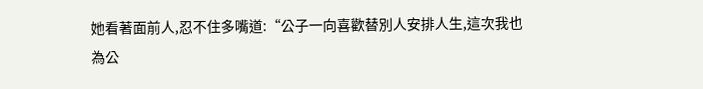她看著面前人,忍不住多嘴道:“公子一向喜歡替別人安排人生,這次我也為公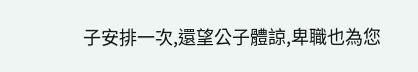子安排一次,還望公子體諒,卑職也為您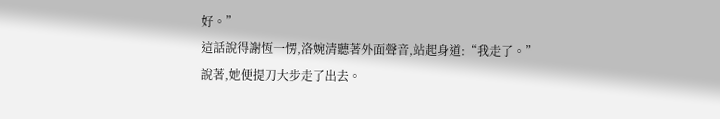好。”
這話說得謝恆一愣,洛婉清聽著外面聲音,站起身道:“我走了。”
說著,她便提刀大步走了出去。